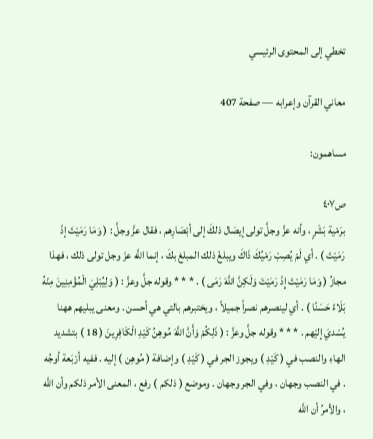تخطي إلى المحتوى الرئيسي

معاني القرآن وإعرابه — صفحة 407

مساهمون:

ص٤٠٧
برَمْية بَشَرٍ ، وأنه عزَّ وجلَّ تولى إيصَال ذلكَ إلى أبْصَارِهم ، فقال عزَّ وجلَّ : ( وَمَا رَمَيْتَ إذْ رَمَيْتَ ) . أي لَمْ يُصِبْ رَمْيُكَ ذَاكَ ويبلغْ ذلك المبلغ بكَ ، إنما اللَّه عزَ وجل تولى ذلك ، فهذا مجازُ ( وَمَا رَمَيْتَ إِذْ رَمَيْتَ وَلَكِنَّ اللَّهَ رَمَى ) . * * * وقوله جلَّ وعزَّ : ( وَلِيُبْلِيَ الْمُؤْمِنِينَ مِنْهُ بَلَاءً حَسَنًا ) . أي لينصرهم نصراً جميلاً ، ويختبرهم بالتي هي أحسن . ومعنى يبليهم ههنا يُسْديَ إليْهم . * * * وقوله جلَّ وعزَّ : ( ذَلِكُمْ وَأَنَّ اللَّهَ مُوهِنُ كَيْدِ الْكَافِرِينَ ( 18 ) بتشديد الهاءِ والنصب في ( كَيْدِ ) ويجوز الجر في ( كَيْدِ ) وإضافة ( مُوهِن ) إليه . ففيه أرْبَعة أوجُه . في النصب وجهان ، وفي الجر وجهان . وموضع ( ذلكم ) رفع ، المعنى الأمر ذلكم وأن اللَّه ، والأمرُ أن اللَّه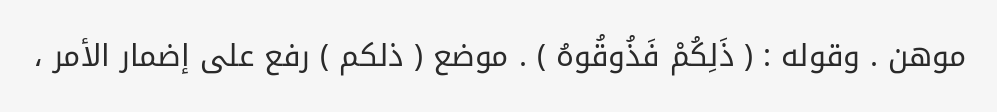موهن . وقوله : ( ذَلِكُمْ فَذُوقُوهُ ) . موضع ( ذلكم ) رفع على إضمار الأمر ،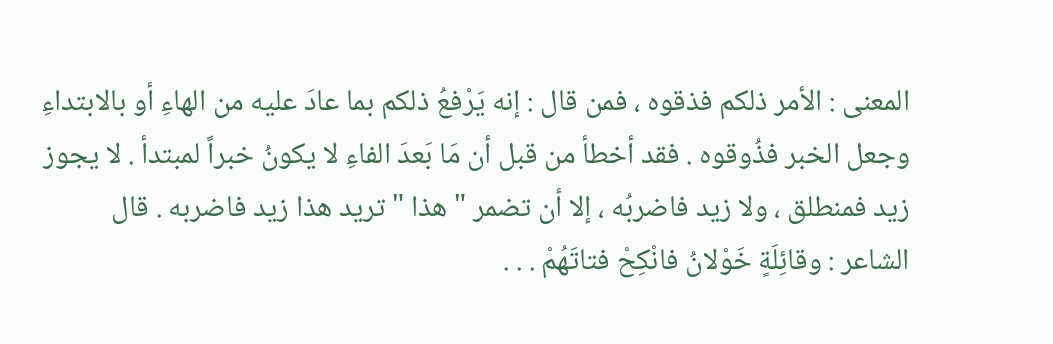المعنى : الأمر ذلكم فذقوه ، فمن قال : إنه يَرْفعُ ذلكم بما عادَ عليه من الهاءِ أو بالابتداءِ وجعل الخبر فذُوقوه . فقد أخطأ من قبل أن مَا بَعدَ الفاءِ لا يكونُ خبراً لمبتدأ . لا يجوز زيد فمنطلق ، ولا زيد فاضربُه ، إلا أن تضمر " هذا " تريد هذا زيد فاضربه . قال الشاعر : وقائِلَةٍ خَوْلانُ فانْكِحْ فتاتَهُمْ . . .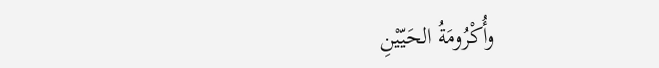وأُكْرُومَةُ الحَيّيْنِ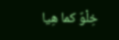خِلْوٌ كما هِيا